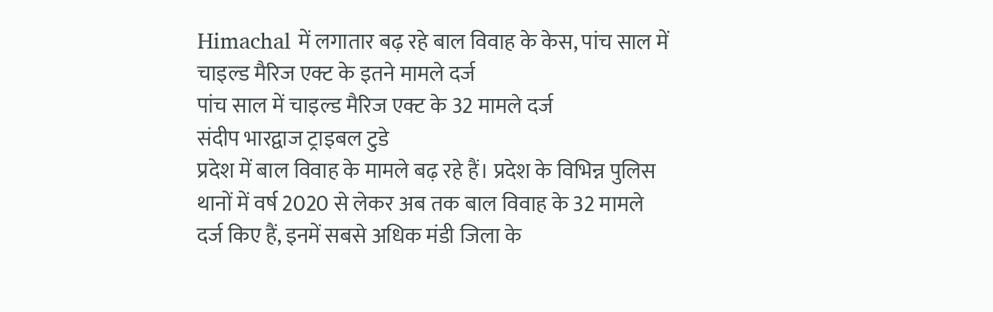Himachal में लगातार बढ़ रहे बाल विवाह के केस, पांच साल में चाइल्ड मैरिज एक्ट के इतने मामले दर्ज
पांच साल में चाइल्ड मैरिज एक्ट के 32 मामले दर्ज
संदीप भारद्वाज ट्राइबल टुडे
प्रदेश में बाल विवाह के मामले बढ़ रहे हैं। प्रदेश के विभिन्न पुलिस थानों में वर्ष 2020 से लेकर अब तक बाल विवाह के 32 मामले दर्ज किए हैं, इनमें सबसे अधिक मंडी जिला के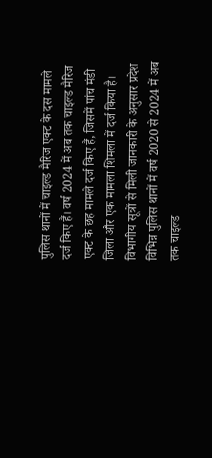पुलिस थानों में चाइल्ड मैरिज एक्ट के दस मामले दर्ज किए हैं। वर्ष 2024 में अब तक चाइल्ड मैरिज एक्ट के छह मामले दर्ज किए हैं, जिसमें पांच मंडी जिला और एक मामला शिमला में दर्ज किया है। विभागीय सूत्रों से मिली जानकारी के अनुसार प्रदेश विभिन्न पुलिस थानों में वर्ष 2020 से 2024 में अब तक चाइल्ड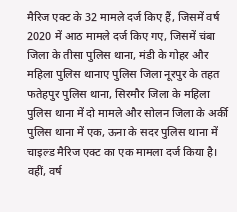मैरिज एक्ट के 32 मामले दर्ज किए हैं, जिसमें वर्ष 2020 में आठ मामले दर्ज किए गए, जिसमें चंबा जिला के तीसा पुलिस थाना, मंडी के गोहर और महिला पुलिस थानाए पुलिस जिला नूरपुर के तहत फतेहपुर पुलिस थाना, सिरमौर जिला के महिला पुलिस थाना में दो मामले और सोलन जिला के अर्की पुलिस थाना में एक, ऊना के सदर पुलिस थाना में चाइल्ड मैरिज एक्ट का एक मामला दर्ज किया है।
वहीं, वर्ष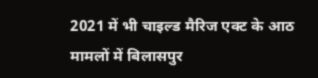2021 में भी चाइल्ड मैरिज एक्ट के आठ मामलों में बिलासपुर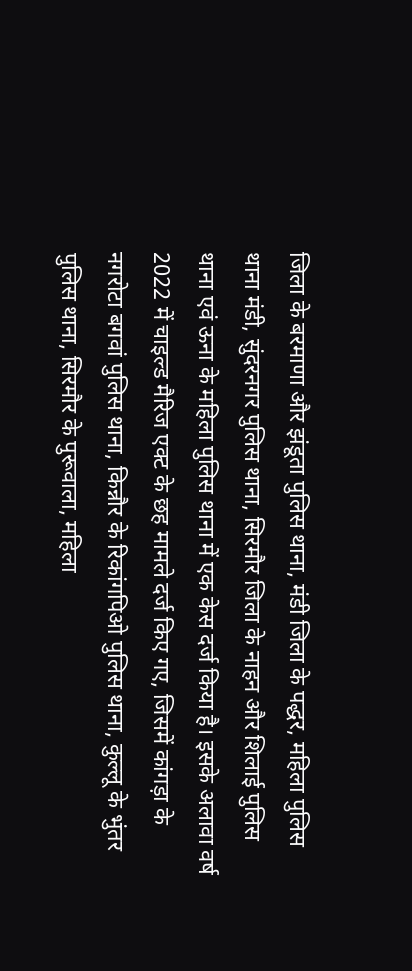जिला के बरमाणा और झंडूता पुलिस थाना, मंडी जिला के पद्धर, महिला पुलिस थाना मंडी, सुंदरनगर पुलिस थाना, सिरमौर जिला के नाहन और शिलाई पुलिस थाना एवं ऊना के महिला पुलिस थाना में एक केस दर्ज किया है। इसके अलावा वर्ष 2022 में चाइल्ड मैरिज एक्ट के छह मामले दर्ज किए गए, जिसमें कांगड़ा के नगरोटा बगवां पुलिस थाना, किन्नौर के रिकांगपिओ पुलिस थाना, कुल्लू के भुंतर पुलिस थाना, सिरमौर के पुरूवाला, महिला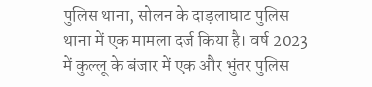पुलिस थाना, सोलन के दाड़लाघाट पुलिस थाना में एक मामला दर्ज किया है। वर्ष 2023 में कुल्लू के बंजार में एक और भुंतर पुलिस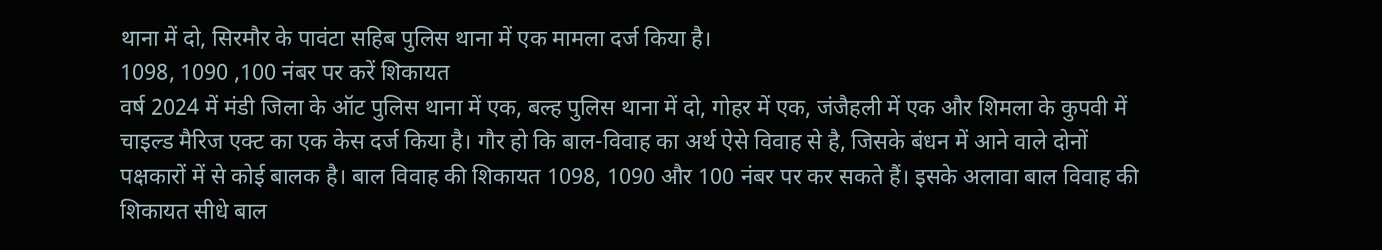थाना में दो, सिरमौर के पावंटा सहिब पुलिस थाना में एक मामला दर्ज किया है।
1098, 1090 ,100 नंबर पर करें शिकायत
वर्ष 2024 में मंडी जिला के ऑट पुलिस थाना में एक, बल्ह पुलिस थाना में दो, गोहर में एक, जंजैहली में एक और शिमला के कुपवी में चाइल्ड मैरिज एक्ट का एक केस दर्ज किया है। गौर हो कि बाल-विवाह का अर्थ ऐसे विवाह से है, जिसके बंधन में आने वाले दोनों पक्षकारों में से कोई बालक है। बाल विवाह की शिकायत 1098, 1090 और 100 नंबर पर कर सकते हैं। इसके अलावा बाल विवाह की शिकायत सीधे बाल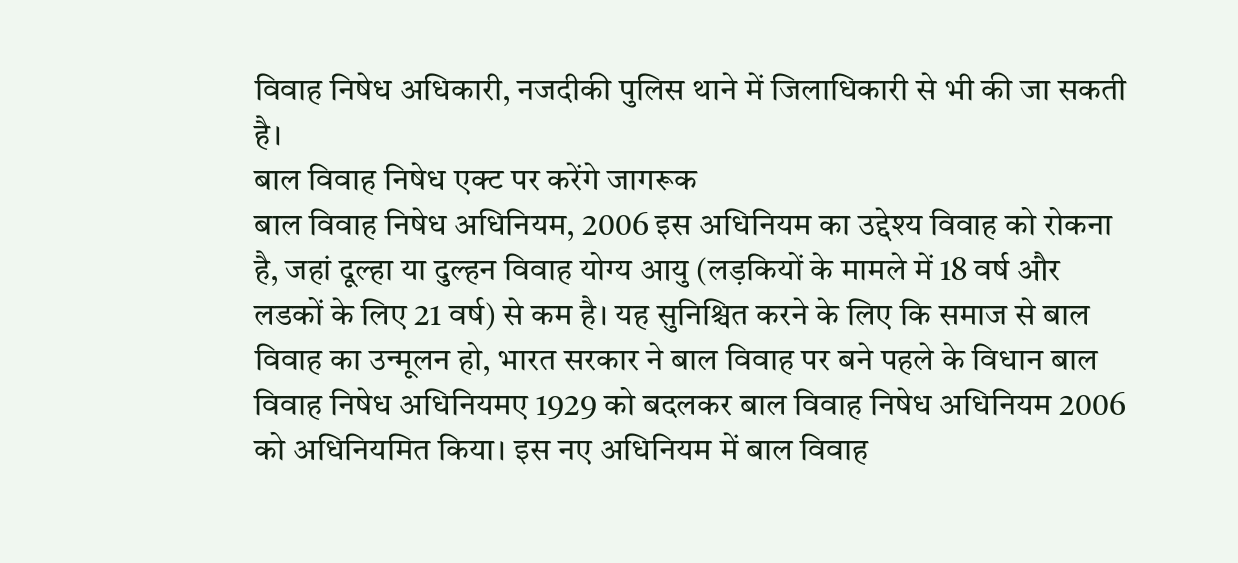विवाह निषेध अधिकारी, नजदीकी पुलिस थाने में जिलाधिकारी से भी की जा सकती है।
बाल विवाह निषेध एक्ट पर करेंगे जागरूक
बाल विवाह निषेध अधिनियम, 2006 इस अधिनियम का उद्देश्य विवाह को रोकना है, जहां दूल्हा या दुल्हन विवाह योग्य आयु (लड़कियों के मामले में 18 वर्ष और लडकों के लिए 21 वर्ष) से कम है। यह सुनिश्चित करने के लिए कि समाज से बाल विवाह का उन्मूलन हो, भारत सरकार ने बाल विवाह पर बने पहले के विधान बाल विवाह निषेध अधिनियमए 1929 को बदलकर बाल विवाह निषेध अधिनियम 2006 को अधिनियमित किया। इस नए अधिनियम में बाल विवाह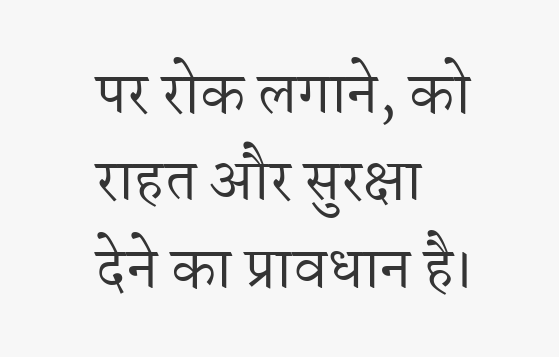पर रोक लगाने, को राहत और सुरक्षा देने का प्रावधान है।